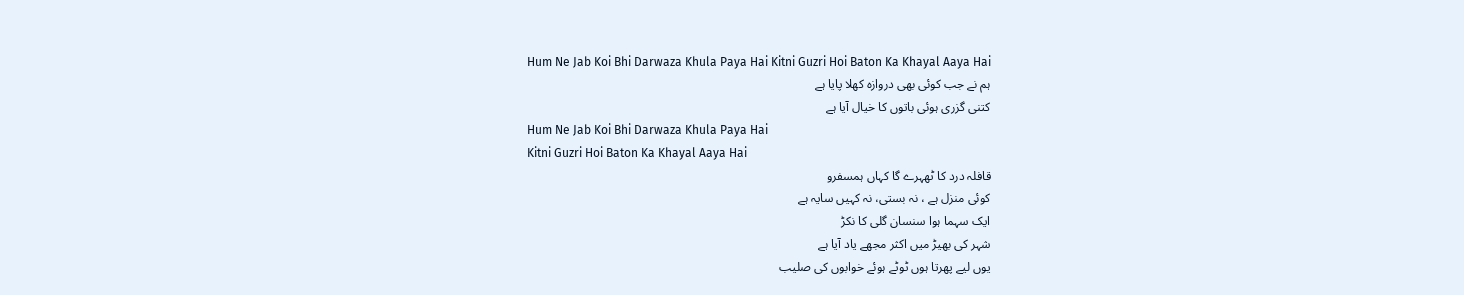Hum Ne Jab Koi Bhi Darwaza Khula Paya Hai Kitni Guzri Hoi Baton Ka Khayal Aaya Hai
ہم نے جب کوئی بھی دروازہ کھلا پایا ہے
کتنی گزری ہوئی باتوں کا خیال آیا ہے
Hum Ne Jab Koi Bhi Darwaza Khula Paya Hai
Kitni Guzri Hoi Baton Ka Khayal Aaya Hai
قافلہ درد کا ٹھہرے گا کہاں ہمسفرو
کوئی منزل ہے ، نہ بستی، نہ کہیں سایہ ہے
ایک سہما ہوا سنسان گلی کا نکڑ
شہر کی بھیڑ میں اکثر مجھے یاد آیا ہے
یوں لیے پھرتا ہوں ٹوٹے ہوئے خوابوں کی صلیب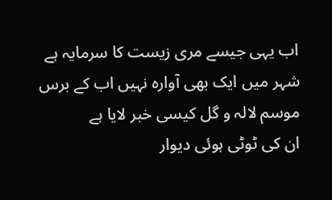اب یہی جیسے مری زیست کا سرمایہ ہے
شہر میں ایک بھی آوارہ نہیں اب کے برس
موسم لالہ و گل کیسی خبر لایا ہے
ان کی ٹوٹی ہوئی دیوار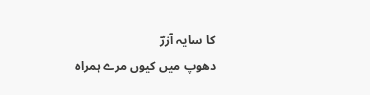کا سایہ آزرؔ
دھوپ میں کیوں مرے ہمراہ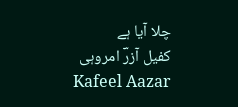چلا آیا ہے
کفیل آزرؔ امروہی
Kafeel Aazar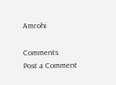Amrohi

Comments
Post a Comment